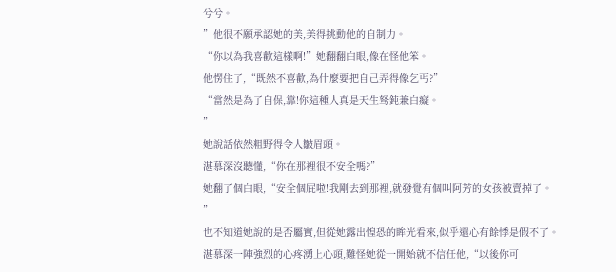兮兮。
”他很不願承認她的美,美得挑動他的自制力。
“你以為我喜歡這樣啊!”她翻翻白眼,像在怪他笨。
他愣住了,“既然不喜歡,為什麼要把自己弄得像乞丐?”
“當然是為了自保,靠!你這種人真是天生驽鈍兼白癡。
”
她說話依然粗野得令人皺眉頭。
湛慕深沒聽懂,“你在那裡很不安全嗎?”
她翻了個白眼,“安全個屁啦!我剛去到那裡,就發覺有個叫阿芳的女孩被賣掉了。
”
也不知道她說的是否屬實,但從她露出惶恐的眸光看來,似乎還心有餘悸是假不了。
湛慕深一陣強烈的心疼湧上心頭,難怪她從一開始就不信任他,“以後你可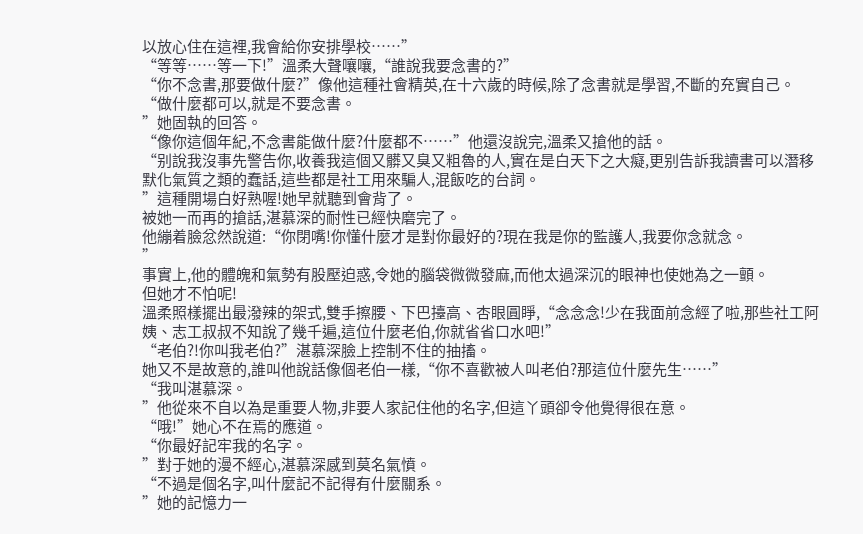以放心住在這裡,我會給你安排學校……”
“等等……等一下!”溫柔大聲嚷嚷,“誰說我要念書的?”
“你不念書,那要做什麼?”像他這種社會精英,在十六歲的時候,除了念書就是學習,不斷的充實自己。
“做什麼都可以,就是不要念書。
”她固執的回答。
“像你這個年紀,不念書能做什麼?什麼都不……”他還沒說完,溫柔又搶他的話。
“别說我沒事先警告你,收養我這個又髒又臭又粗魯的人,實在是白天下之大癡,更别告訴我讀書可以潛移默化氣質之類的蠢話,這些都是社工用來騙人,混飯吃的台詞。
”這種開場白好熟喔!她早就聽到會背了。
被她一而再的搶話,湛慕深的耐性已經快磨完了。
他繃着臉忿然說道:“你閉嘴!你懂什麼才是對你最好的?現在我是你的監護人,我要你念就念。
”
事實上,他的體魄和氣勢有股壓迫惑,令她的腦袋微微發麻,而他太過深沉的眼神也使她為之一顫。
但她才不怕呢!
溫柔照樣擺出最潑辣的架式,雙手擦腰、下巴擡高、杏眼圓睜,“念念念!少在我面前念經了啦,那些社工阿姨、志工叔叔不知說了幾千遍,這位什麼老伯,你就省省口水吧!”
“老伯?!你叫我老伯?”湛慕深臉上控制不住的抽搐。
她又不是故意的,誰叫他說話像個老伯一樣,“你不喜歡被人叫老伯?那這位什麼先生……”
“我叫湛慕深。
”他從來不自以為是重要人物,非要人家記住他的名字,但這丫頭卻令他覺得很在意。
“哦!”她心不在焉的應道。
“你最好記牢我的名字。
”對于她的漫不經心,湛慕深感到莫名氣憤。
“不過是個名字,叫什麼記不記得有什麼關系。
”她的記憶力一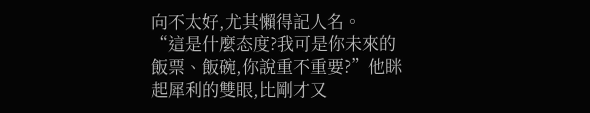向不太好,尤其懶得記人名。
“這是什麼态度?我可是你未來的飯票、飯碗,你說重不重要?”他眯起犀利的雙眼,比剛才又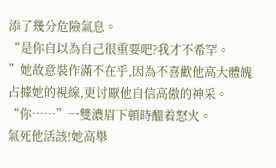添了幾分危險氣息。
“是你自以為自己很重要吧?我才不希罕。
”她故意裝作滿不在乎,因為不喜歡他高大體魄占據她的視線,更讨厭他自信高傲的神采。
“你……”一雙濃眉下頓時醞着怒火。
氣死他活該!她高舉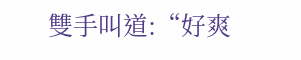雙手叫道:“好爽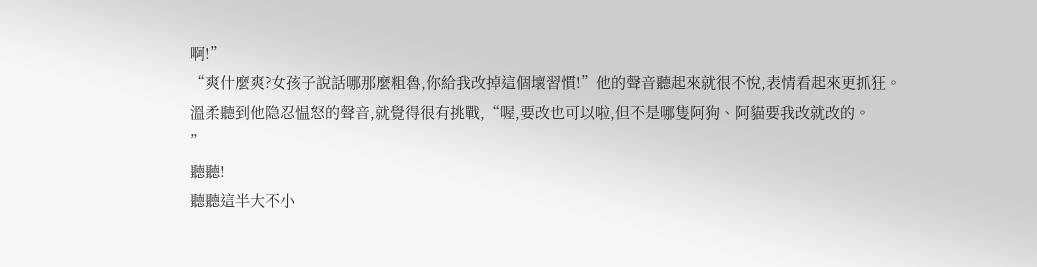啊!”
“爽什麼爽?女孩子說話哪那麼粗魯,你給我改掉這個壞習慣!”他的聲音聽起來就很不悅,表情看起來更抓狂。
溫柔聽到他隐忍愠怒的聲音,就覺得很有挑戰,“喔,要改也可以啦,但不是哪隻阿狗、阿貓要我改就改的。
”
聽聽!
聽聽這半大不小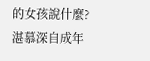的女孩說什麼?湛慕深自成年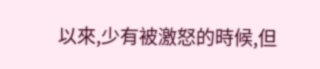以來,少有被激怒的時候,但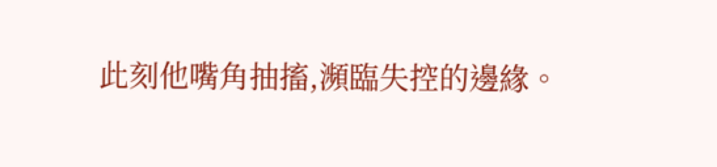此刻他嘴角抽搐,瀕臨失控的邊緣。